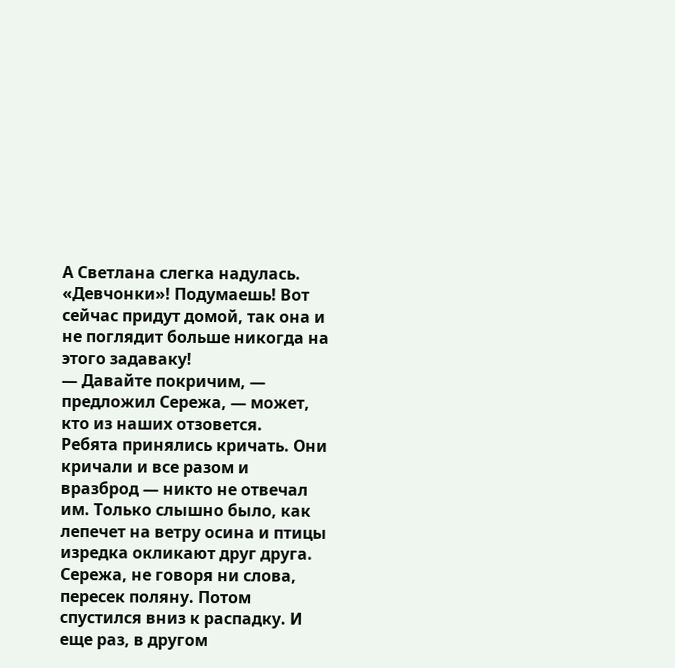А Светлана слегка надулась. «Девчонки»! Подумаешь! Вот сейчас придут домой, так она и не поглядит больше никогда на этого задаваку!
— Давайте покричим, — предложил Сережа, — может, кто из наших отзовется.
Ребята принялись кричать. Они кричали и все разом и вразброд — никто не отвечал им. Только слышно было, как лепечет на ветру осина и птицы изредка окликают друг друга.
Сережа, не говоря ни слова, пересек поляну. Потом спустился вниз к распадку. И еще раз, в другом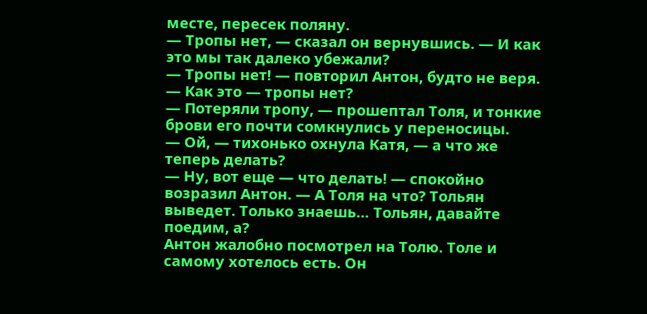месте, пересек поляну.
— Тропы нет, — сказал он вернувшись. — И как это мы так далеко убежали?
— Тропы нет! — повторил Антон, будто не веря. — Как это — тропы нет?
— Потеряли тропу, — прошептал Толя, и тонкие брови его почти сомкнулись у переносицы.
— Ой, — тихонько охнула Катя, — а что же теперь делать?
— Ну, вот еще — что делать! — спокойно возразил Антон. — А Толя на что? Тольян выведет. Только знаешь… Тольян, давайте поедим, а?
Антон жалобно посмотрел на Толю. Толе и самому хотелось есть. Он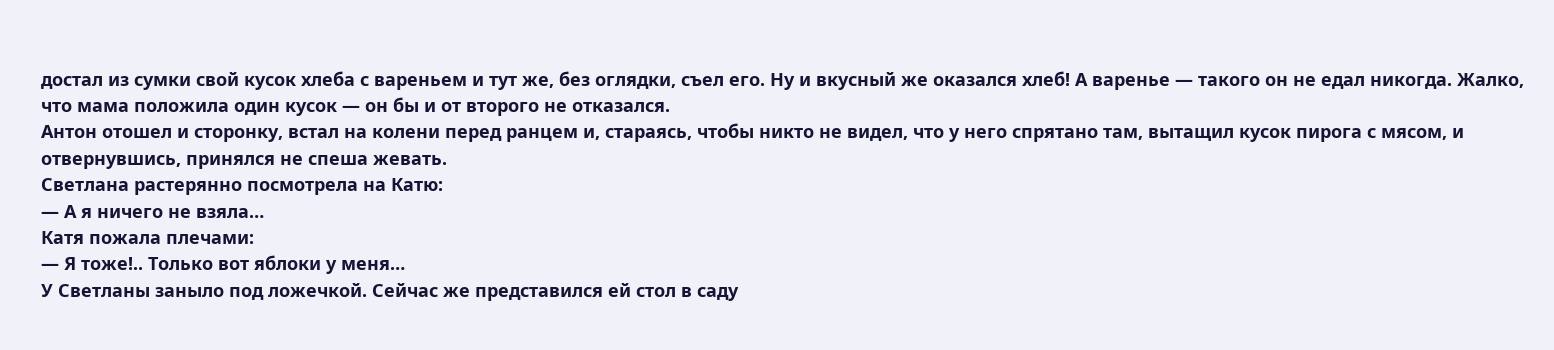достал из сумки свой кусок хлеба с вареньем и тут же, без оглядки, съел его. Ну и вкусный же оказался хлеб! А варенье — такого он не едал никогда. Жалко, что мама положила один кусок — он бы и от второго не отказался.
Антон отошел и сторонку, встал на колени перед ранцем и, стараясь, чтобы никто не видел, что у него спрятано там, вытащил кусок пирога с мясом, и отвернувшись, принялся не спеша жевать.
Светлана растерянно посмотрела на Катю:
— А я ничего не взяла…
Катя пожала плечами:
— Я тоже!.. Только вот яблоки у меня…
У Светланы заныло под ложечкой. Сейчас же представился ей стол в саду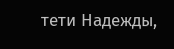тети Надежды,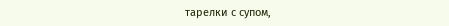тарелки с супом,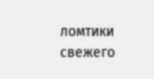ломтики свежего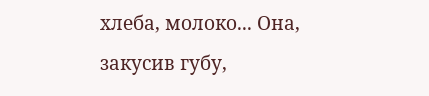хлеба, молоко... Она, закусив губу,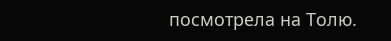посмотрела на Толю.